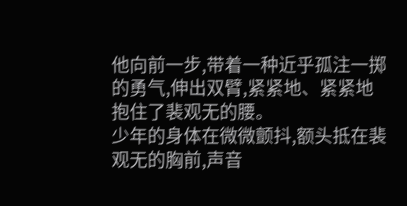他向前一步,带着一种近乎孤注一掷的勇气,伸出双臂,紧紧地、紧紧地抱住了裴观无的腰。
少年的身体在微微颤抖,额头抵在裴观无的胸前,声音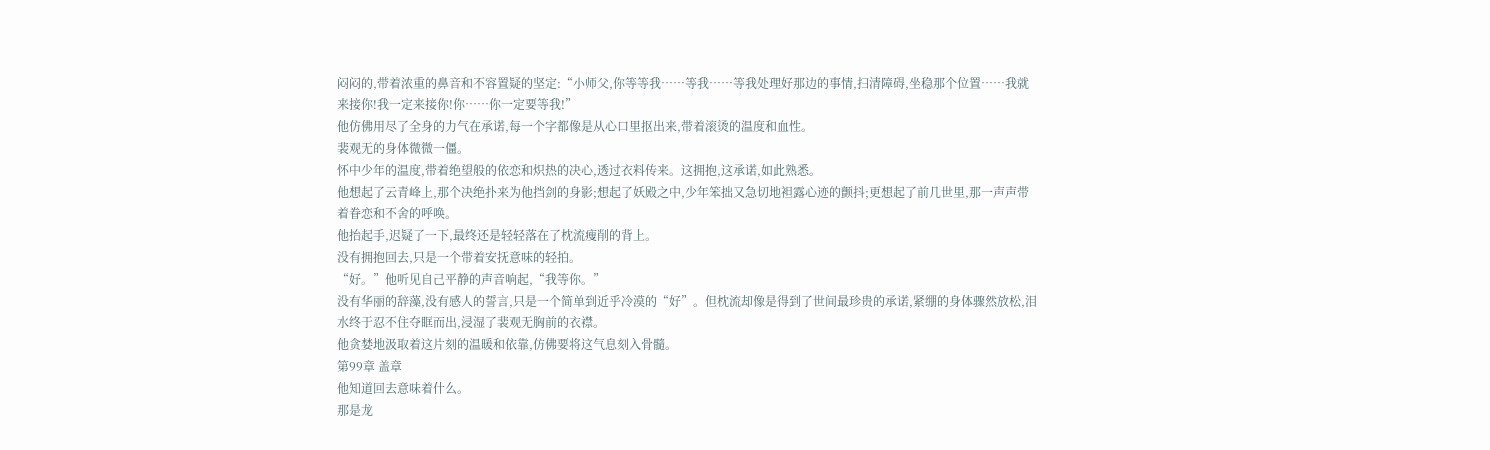闷闷的,带着浓重的鼻音和不容置疑的坚定:“小师父,你等等我……等我……等我处理好那边的事情,扫清障碍,坐稳那个位置……我就来接你!我一定来接你!你……你一定要等我!”
他仿佛用尽了全身的力气在承诺,每一个字都像是从心口里抠出来,带着滚烫的温度和血性。
裴观无的身体微微一僵。
怀中少年的温度,带着绝望般的依恋和炽热的决心,透过衣料传来。这拥抱,这承诺,如此熟悉。
他想起了云青峰上,那个决绝扑来为他挡剑的身影;想起了妖殿之中,少年笨拙又急切地袒露心迹的颤抖;更想起了前几世里,那一声声带着眷恋和不舍的呼唤。
他抬起手,迟疑了一下,最终还是轻轻落在了枕流瘦削的背上。
没有拥抱回去,只是一个带着安抚意味的轻拍。
“好。”他听见自己平静的声音响起,“我等你。”
没有华丽的辞藻,没有感人的誓言,只是一个简单到近乎冷漠的“好”。但枕流却像是得到了世间最珍贵的承诺,紧绷的身体骤然放松,泪水终于忍不住夺眶而出,浸湿了裴观无胸前的衣襟。
他贪婪地汲取着这片刻的温暖和依靠,仿佛要将这气息刻入骨髓。
第99章 盖章
他知道回去意味着什么。
那是龙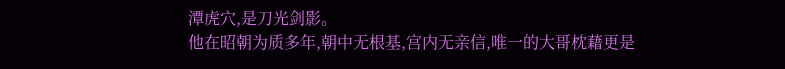潭虎穴,是刀光剑影。
他在昭朝为质多年,朝中无根基,宫内无亲信,唯一的大哥枕藉更是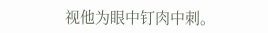视他为眼中钉肉中刺。